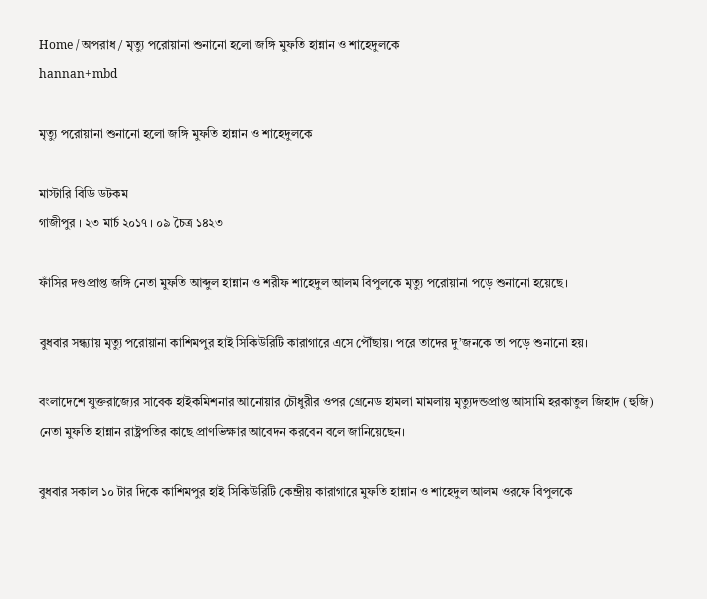Home / অপরাধ / মৃত্যু পরোয়ানা শুনানো হলো জঙ্গি মুফতি হান্নান ও শাহেদুলকে
hannan+mbd

মৃত্যু পরোয়ানা শুনানো হলো জঙ্গি মুফতি হান্নান ও শাহেদুলকে

মাস্টারি বিডি ডটকম
গাজীপুর । ২৩ মার্চ ২০১৭ । ০৯ চৈত্র ১৪২৩

ফাঁসির দণ্ডপ্রাপ্ত জঙ্গি নেতা মুফতি আব্দুল হান্নান ও শরীফ শাহেদুল আলম বিপুলকে মৃত্যু পরোয়ানা পড়ে শুনানো হয়েছে।

বুধবার সন্ধ্যায় মৃত্যু পরোয়ানা কাশিমপুর হাই সিকিউরিটি কারাগারে এসে পৌঁছায়। পরে তাদের দু’জনকে তা পড়ে শুনানো হয়।

বংলাদেশে যুক্তরাজ্যের সাবেক হাইকমিশনার আনোয়ার চৌধুরীর ওপর গ্রেনেড হামলা মামলায় মৃত্যুদন্ডপ্রাপ্ত আসামি হরকাতুল জিহাদ (হুজি) নেতা মুফতি হান্নান রাষ্ট্রপতির কাছে প্রাণভিক্ষার আবেদন করবেন বলে জানিয়েছেন।

বুধবার সকাল ১০ টার দিকে কাশিমপুর হাই সিকিউরিটি কেন্দ্রীয় কারাগারে মুফতি হান্নান ও শাহেদুল আলম ওরফে বিপুলকে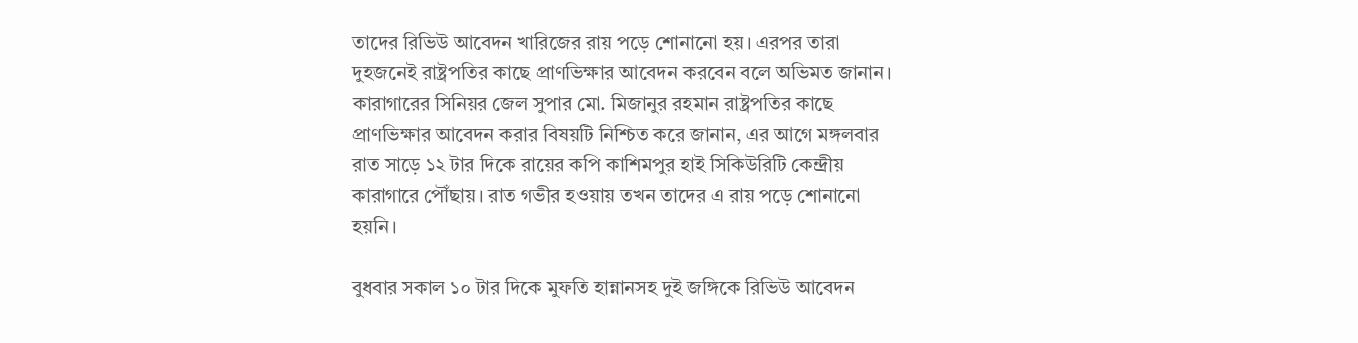তাদের রিভিউ আবেদন খারিজের রায় পড়ে শোনানো হয়। এরপর তারা দুহজনেই রাষ্ট্রপতির কাছে প্রাণভিক্ষার আবেদন করবেন বলে অভিমত জানান।
কারাগারের সিনিয়র জেল সুপার মো. মিজানুর রহমান রাষ্ট্রপতির কাছে প্রাণভিক্ষার আবেদন করার বিষয়টি নিশ্চিত করে জানান, এর আগে মঙ্গলবার রাত সাড়ে ১২ টার দিকে রায়ের কপি কাশিমপুর হাই সিকিউরিটি কেন্দ্রীয় কারাগারে পৌঁছায়। রাত গভীর হওয়ায় তখন তাদের এ রায় পড়ে শোনানো হয়নি।

বুধবার সকাল ১০ টার দিকে মুফতি হান্নানসহ দুই জঙ্গিকে রিভিউ আবেদন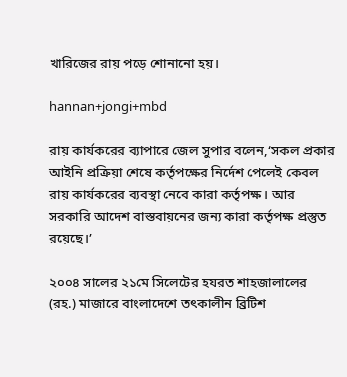খারিজের রায় পড়ে শোনানো হয়।

hannan+jongi+mbd

রায় কার্যকরের ব্যাপারে জেল সুপার বলেন,‘সকল প্রকার আইনি প্রক্রিয়া শেষে কর্তৃপক্ষের নির্দেশ পেলেই কেবল রায় কার্যকরের ব্যবস্থা নেবে কারা কর্তৃপক্ষ। আর সরকারি আদেশ বাস্তবায়নের জন্য কারা কর্তৃপক্ষ প্রস্তুত রয়েছে।’

২০০৪ সালের ২১মে সিলেটের হযরত শাহজালালের (রহ.) মাজারে বাংলাদেশে তৎকালীন ব্রিটিশ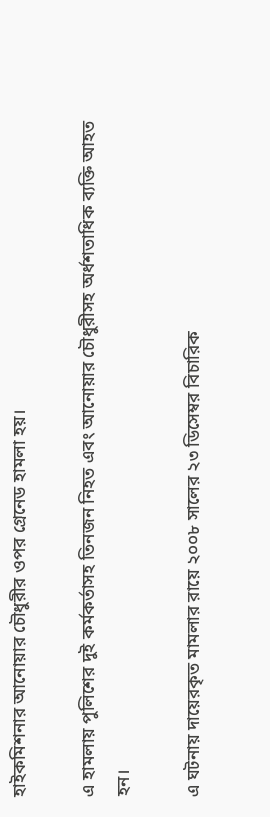হাইকমিশনার আনোয়ার চৌধুরীর ওপর গ্রেনেড হামলা হয়।

এ হামলায় পুলিশের দুই কর্মকর্তাসহ তিনজন নিহত এবং আনোয়ার চৌধুরীসহ অর্ধশতাধিক ব্যক্তি আহত হন।

এ ঘটনায় দায়েরকৃত মামলার রায়ে ২০০৮ সালের ২৩ ডিসেম্বর বিচারিক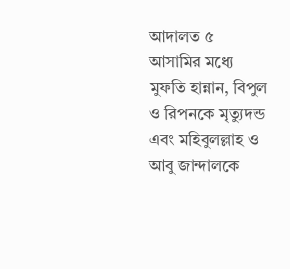আদালত ৫ আসামির মধ্যে মুফতি হান্নান, বিপুল ও রিপনকে মৃত্যুদন্ড এবং মহিবুলল্লাহ ও আবু জান্দালকে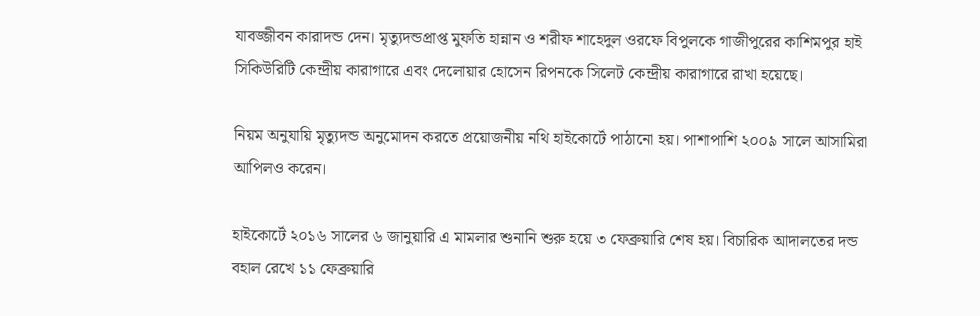যাবজ্জীবন কারাদন্ড দেন। মৃত্যুদন্ডপ্রাপ্ত মুফতি হান্নান ও শরীফ শাহেদুল ওরফে বিপুলকে গাজীপুরের কাশিমপুর হাই সিকিউরিটি কেন্দ্রীয় কারাগারে এবং দেলোয়ার হোসেন রিপনকে সিলেট কেন্দ্রীয় কারাগারে রাখা হয়েছে।

নিয়ম অনুযায়ি মৃত্যুদন্ড অনুমোদন করতে প্রয়োজনীয় নথি হাইকোর্টে পাঠানো হয়। পাশাপাশি ২০০৯ সালে আসামিরা আপিলও করেন।

হাইকোর্টে ২০১৬ সালের ৬ জানুয়ারি এ মামলার শুনানি শুরু হয়ে ৩ ফেব্রুয়ারি শেষ হয়। বিচারিক আদালতের দন্ড বহাল রেখে ১১ ফেব্রুয়ারি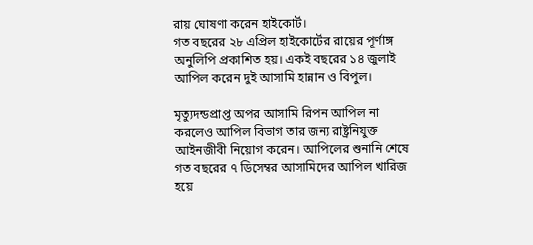রায় ঘোষণা করেন হাইকোর্ট।
গত বছরের ২৮ এপ্রিল হাইকোর্টের রায়ের পূর্ণাঙ্গ অনুলিপি প্রকাশিত হয়। একই বছরের ১৪ জুলাই আপিল করেন দুই আসামি হান্নান ও বিপুল।

মৃত্যুদন্ডপ্রাপ্ত অপর আসামি রিপন আপিল না করলেও আপিল বিভাগ তার জন্য রাষ্ট্রনিযুক্ত আইনজীবী নিয়োগ করেন। আপিলের শুনানি শেষে গত বছরের ৭ ডিসেম্বর আসামিদের আপিল খারিজ হয়ে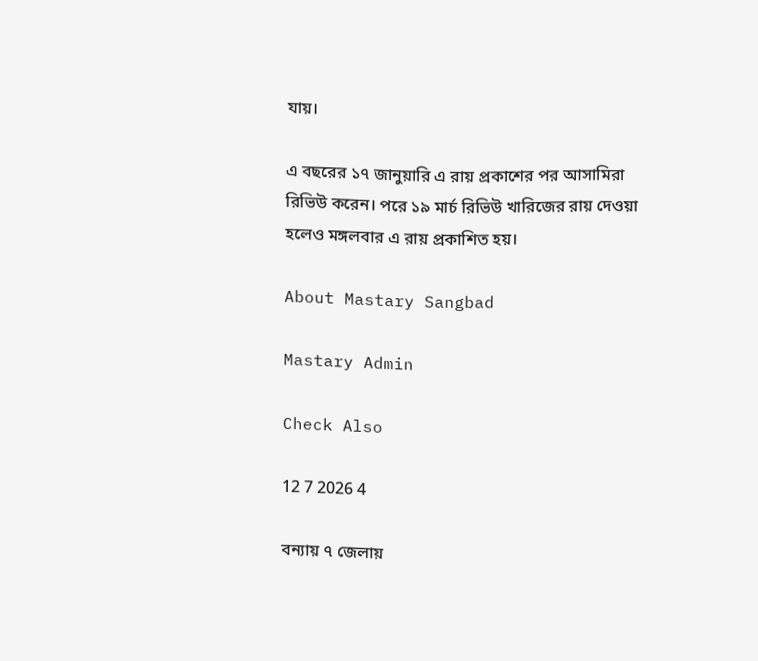যায়।

এ বছরের ১৭ জানুয়ারি এ রায় প্রকাশের পর আসামিরা রিভিউ করেন। পরে ১৯ মার্চ রিভিউ খারিজের রায় দেওয়া হলেও মঙ্গলবার এ রায় প্রকাশিত হয়।

About Mastary Sangbad

Mastary Admin

Check Also

12 7 2026 4

বন্যায় ৭ জেলায়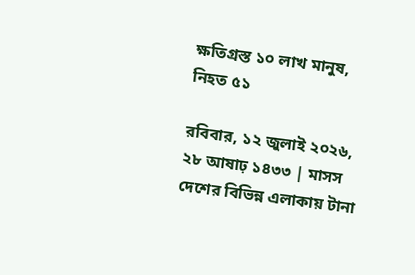ক্ষতিগ্রস্ত ১০ লাখ মানুষ, নিহত ৫১

রবিবার, ১২ জুলাই ২০২৬, ২৮ আষাঢ় ১৪৩৩ | মাসস দেশের বিভিন্ন এলাকায় টানা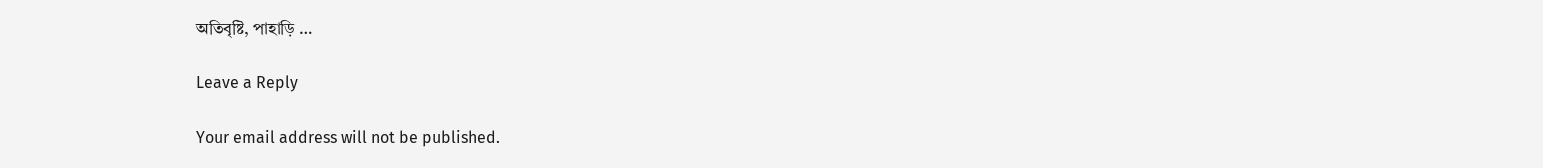অতিবৃষ্টি, পাহাড়ি …

Leave a Reply

Your email address will not be published.